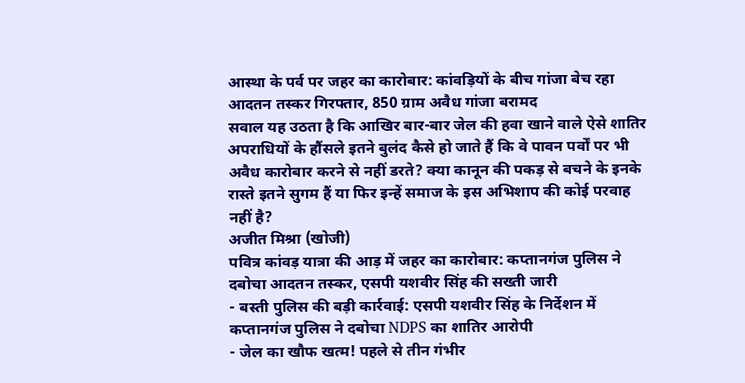आस्था के पर्व पर जहर का कारोबार: कांवड़ियों के बीच गांजा बेच रहा आदतन तस्कर गिरफ्तार, 850 ग्राम अवैध गांजा बरामद
सवाल यह उठता है कि आखिर बार-बार जेल की हवा खाने वाले ऐसे शातिर अपराधियों के हौंसले इतने बुलंद कैसे हो जाते हैं कि वे पावन पर्वों पर भी अवैध कारोबार करने से नहीं डरते? क्या कानून की पकड़ से बचने के इनके रास्ते इतने सुगम हैं या फिर इन्हें समाज के इस अभिशाप की कोई परवाह नहीं है?
अजीत मिश्रा (खोजी)
पवित्र कांवड़ यात्रा की आड़ में जहर का कारोबार: कप्तानगंज पुलिस ने दबोचा आदतन तस्कर, एसपी यशवीर सिंह की सख्ती जारी
- बस्ती पुलिस की बड़ी कार्रवाई: एसपी यशवीर सिंह के निर्देशन में कप्तानगंज पुलिस ने दबोचा NDPS का शातिर आरोपी
- जेल का खौफ खत्म! पहले से तीन गंभीर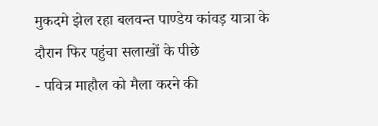मुकदमे झेल रहा बलवन्त पाण्डेय कांवड़ यात्रा के दौरान फिर पहुंचा सलाखों के पीछे
- पवित्र माहौल को मैला करने की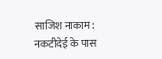साजिश नाकाम: नकटीदेई के पास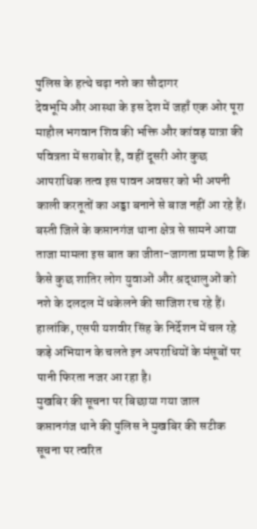पुलिस के हत्थे चढ़ा नशे का सौदागर
देवभूमि और आस्था के इस देश में जहाँ एक ओर पूरा माहौल भगवान शिव की भक्ति और कांवड़ यात्रा की पवित्रता में सराबोर है, वहीं दूसरी ओर कुछ आपराधिक तत्व इस पावन अवसर को भी अपनी काली करतूतों का अड्डा बनाने से बाज नहीं आ रहे हैं। बस्ती जिले के कप्तानगंज थाना क्षेत्र से सामने आया ताजा मामला इस बात का जीता-जागता प्रमाण है कि कैसे कुछ शातिर लोग युवाओं और श्रद्धालुओं को नशे के दलदल में धकेलने की साजिश रच रहे हैं। हालांकि, एसपी यशवीर सिंह के निर्देशन में चल रहे कड़े अभियान के चलते इन अपराधियों के मंसूबों पर पानी फिरता नजर आ रहा है।
मुखबिर की सूचना पर बिछाया गया जाल
कप्तानगंज थाने की पुलिस ने मुखबिर की सटीक सूचना पर त्वरित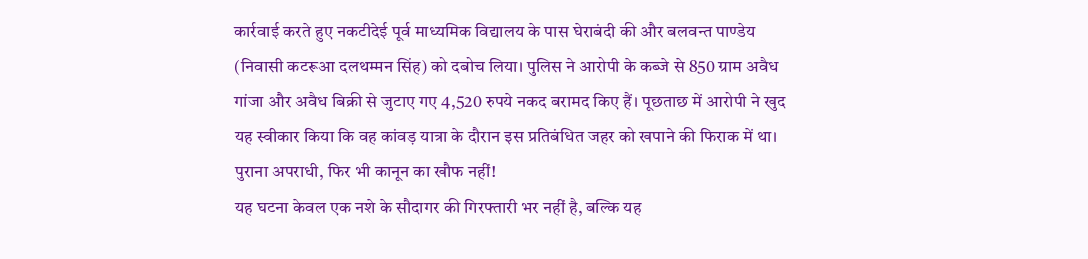कार्रवाई करते हुए नकटीदेई पूर्व माध्यमिक विद्यालय के पास घेराबंदी की और बलवन्त पाण्डेय (निवासी कटरूआ दलथम्मन सिंह) को दबोच लिया। पुलिस ने आरोपी के कब्जे से 850 ग्राम अवैध गांजा और अवैध बिक्री से जुटाए गए 4,520 रुपये नकद बरामद किए हैं। पूछताछ में आरोपी ने खुद यह स्वीकार किया कि वह कांवड़ यात्रा के दौरान इस प्रतिबंधित जहर को खपाने की फिराक में था।
पुराना अपराधी, फिर भी कानून का खौफ नहीं!
यह घटना केवल एक नशे के सौदागर की गिरफ्तारी भर नहीं है, बल्कि यह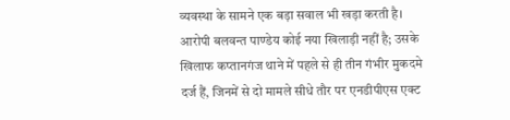व्यवस्था के सामने एक बड़ा सवाल भी खड़ा करती है। आरोपी बलवन्त पाण्डेय कोई नया खिलाड़ी नहीं है; उसके खिलाफ कप्तानगंज थाने में पहले से ही तीन गंभीर मुकदमे दर्ज हैं, जिनमें से दो मामले सीधे तौर पर एनडीपीएस एक्ट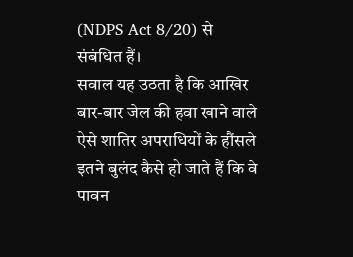(NDPS Act 8/20) से संबंधित हैं।
सवाल यह उठता है कि आखिर बार-बार जेल की हवा खाने वाले ऐसे शातिर अपराधियों के हौंसले इतने बुलंद कैसे हो जाते हैं कि वे पावन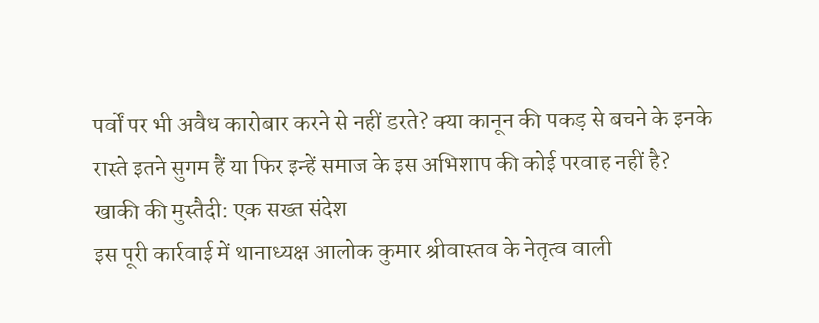पर्वों पर भी अवैध कारोबार करने से नहीं डरते? क्या कानून की पकड़ से बचने के इनके रास्ते इतने सुगम हैं या फिर इन्हें समाज के इस अभिशाप की कोई परवाह नहीं है?
खाकी की मुस्तैदी: एक सख्त संदेश
इस पूरी कार्रवाई में थानाध्यक्ष आलोक कुमार श्रीवास्तव के नेतृत्व वाली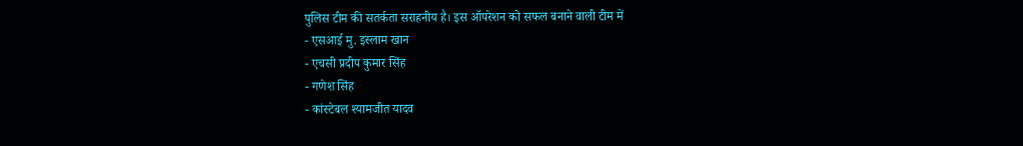पुलिस टीम की सतर्कता सराहनीय है। इस ऑपरेशन को सफल बनाने वाली टीम में
- एसआई मु. इस्लाम खान
- एचसी प्रदीप कुमार सिंह
- गणेश सिंह
- कांस्टेबल श्यामजीत यादव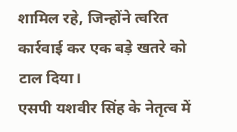शामिल रहे, जिन्होंने त्वरित कार्रवाई कर एक बड़े खतरे को टाल दिया।
एसपी यशवीर सिंह के नेतृत्व में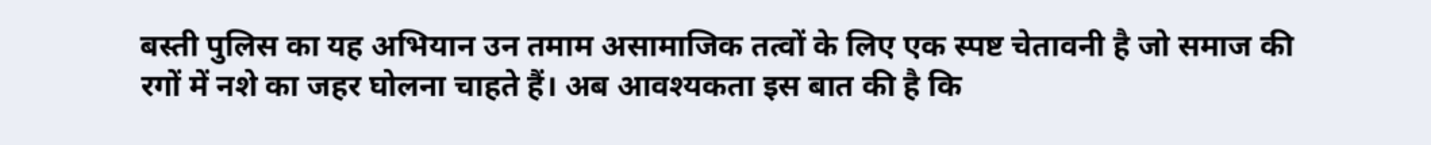बस्ती पुलिस का यह अभियान उन तमाम असामाजिक तत्वों के लिए एक स्पष्ट चेतावनी है जो समाज की रगों में नशे का जहर घोलना चाहते हैं। अब आवश्यकता इस बात की है कि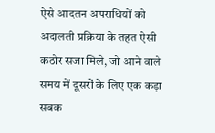ऐसे आदतन अपराधियों को अदालती प्रक्रिया के तहत ऐसी कठोर सजा मिले, जो आने वाले समय में दूसरों के लिए एक कड़ा सबक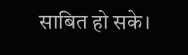साबित हो सके।